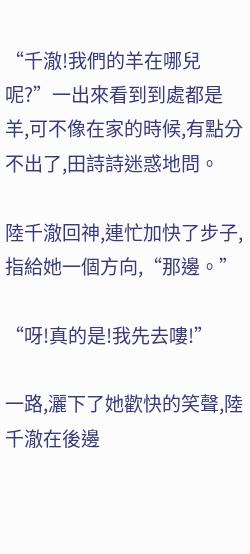“千澈!我們的羊在哪兒呢?”一出來看到到處都是羊,可不像在家的時候,有點分不出了,田詩詩迷惑地問。

陸千澈回神,連忙加快了步子,指給她一個方向,“那邊。”

“呀!真的是!我先去嘍!”

一路,灑下了她歡快的笑聲,陸千澈在後邊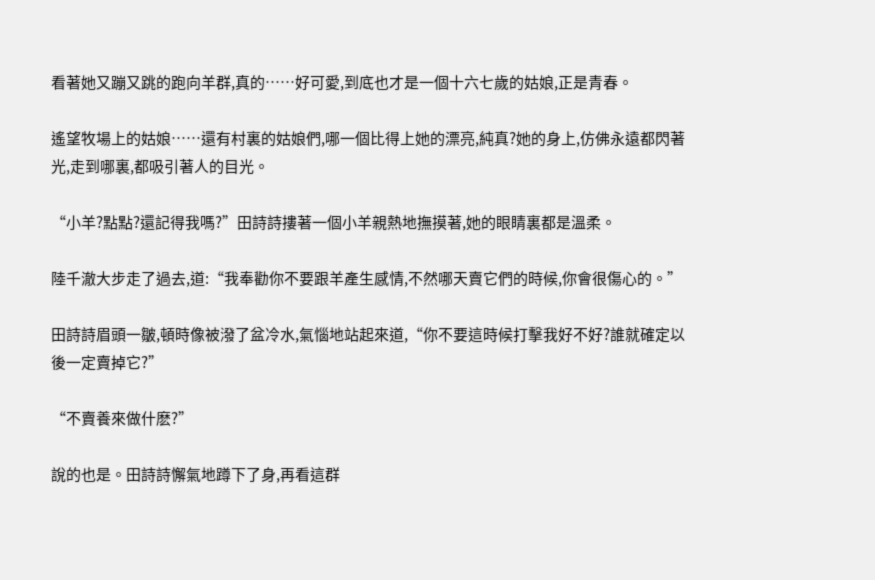看著她又蹦又跳的跑向羊群,真的……好可愛,到底也才是一個十六七歲的姑娘,正是青春。

遙望牧場上的姑娘……還有村裏的姑娘們,哪一個比得上她的漂亮,純真?她的身上,仿佛永遠都閃著光,走到哪裏,都吸引著人的目光。

“小羊?點點?還記得我嗎?”田詩詩摟著一個小羊親熱地撫摸著,她的眼睛裏都是溫柔。

陸千澈大步走了過去,道:“我奉勸你不要跟羊產生感情,不然哪天賣它們的時候,你會很傷心的。”

田詩詩眉頭一皺,頓時像被潑了盆冷水,氣惱地站起來道,“你不要這時候打擊我好不好?誰就確定以後一定賣掉它?”

“不賣養來做什麽?”

說的也是。田詩詩懈氣地蹲下了身,再看這群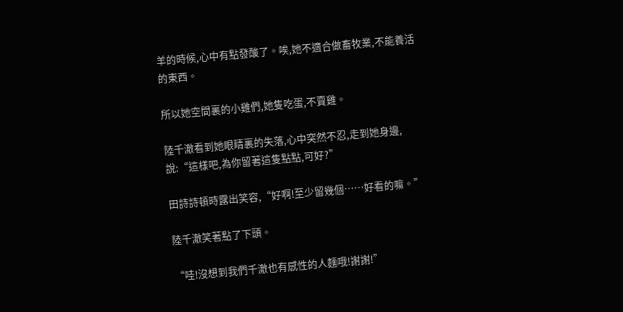羊的時候,心中有點發酸了。唉,她不適合做畜牧業,不能養活的東西。

所以她空間裏的小雞們,她隻吃蛋,不賣雞。

陸千澈看到她眼睛裏的失落,心中突然不忍,走到她身邊,說:“這樣吧,為你留著這隻點點,可好?”

田詩詩頓時露出笑容,“好啊!至少留幾個……好看的嘛。”

陸千澈笑著點了下頭。

“哇!沒想到我們千澈也有感性的人麵哦!謝謝!”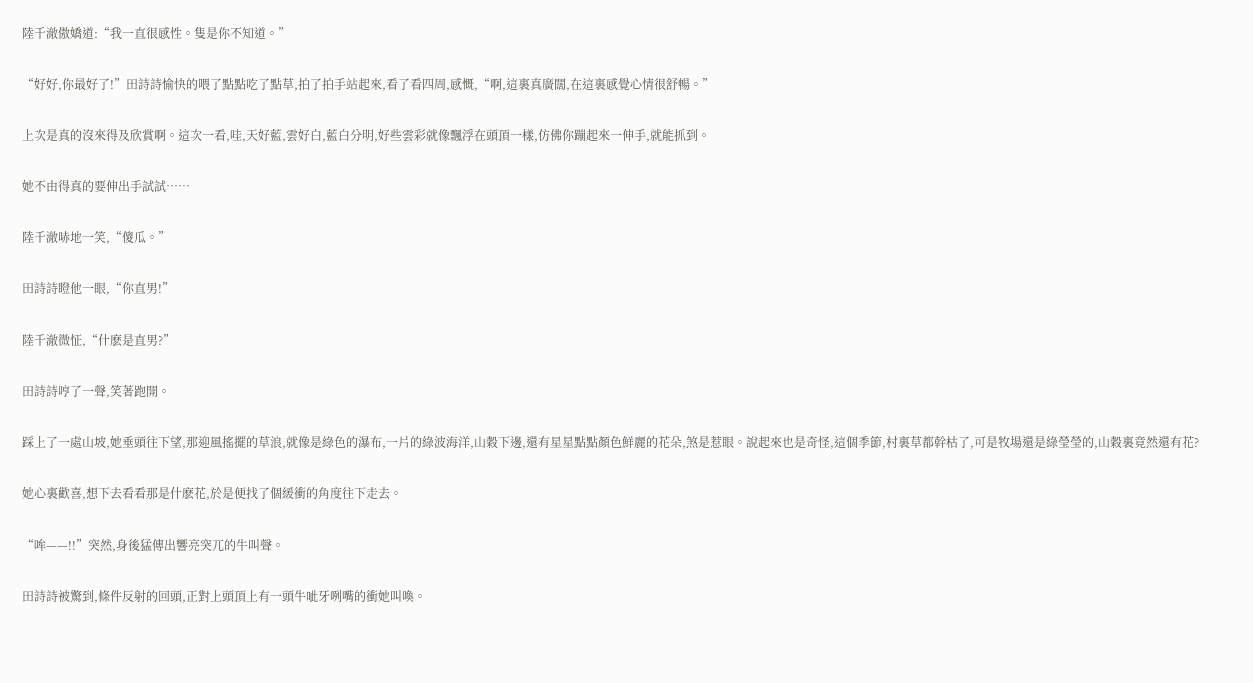陸千澈傲嬌道:“我一直很感性。隻是你不知道。”

“好好,你最好了!”田詩詩愉快的喂了點點吃了點草,拍了拍手站起來,看了看四周,感慨,“啊,這裏真廣闊,在這裏感覺心情很舒暢。”

上次是真的沒來得及欣賞啊。這次一看,哇,天好藍,雲好白,藍白分明,好些雲彩就像飄浮在頭頂一樣,仿佛你蹦起來一伸手,就能抓到。

她不由得真的要伸出手試試……

陸千澈哧地一笑,“傻瓜。”

田詩詩瞪他一眼,“你直男!”

陸千澈微怔,“什麽是直男?”

田詩詩哼了一聲,笑著跑開。

踩上了一處山坡,她垂頭往下望,那迎風搖擺的草浪,就像是綠色的瀑布,一片的綠波海洋,山穀下邊,還有星星點點顏色鮮麗的花朵,煞是惹眼。說起來也是奇怪,這個季節,村裏草都幹枯了,可是牧場還是綠瑩瑩的,山穀裏竟然還有花?

她心裏歡喜,想下去看看那是什麽花,於是便找了個緩衝的角度往下走去。

“哞——!!”突然,身後猛傳出響亮突兀的牛叫聲。

田詩詩被驚到,條件反射的回頭,正對上頭頂上有一頭牛呲牙咧嘴的衝她叫喚。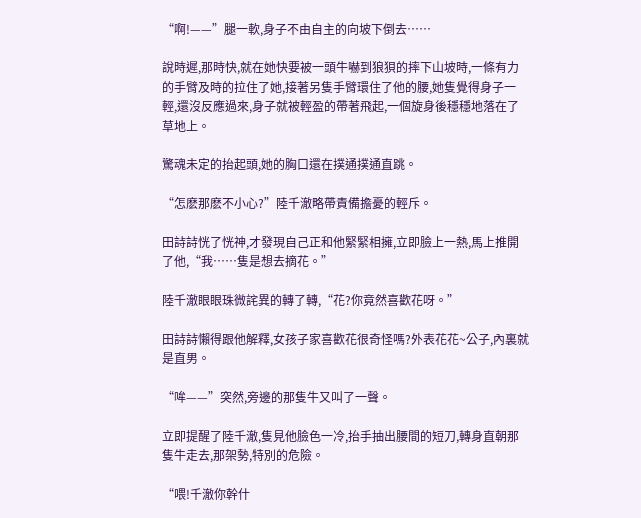“啊!——”腿一軟,身子不由自主的向坡下倒去……

說時遲,那時快,就在她快要被一頭牛嚇到狼狽的摔下山坡時,一條有力的手臂及時的拉住了她,接著另隻手臂環住了他的腰,她隻覺得身子一輕,還沒反應過來,身子就被輕盈的帶著飛起,一個旋身後穩穩地落在了草地上。

驚魂未定的抬起頭,她的胸口還在撲通撲通直跳。

“怎麽那麽不小心?”陸千澈略帶責備擔憂的輕斥。

田詩詩恍了恍神,才發現自己正和他緊緊相擁,立即臉上一熱,馬上推開了他,“我……隻是想去摘花。”

陸千澈眼眼珠微詫異的轉了轉,“花?你竟然喜歡花呀。”

田詩詩懶得跟他解釋,女孩子家喜歡花很奇怪嗎?外表花花~公子,內裏就是直男。

“哞——”突然,旁邊的那隻牛又叫了一聲。

立即提醒了陸千澈,隻見他臉色一冷,抬手抽出腰間的短刀,轉身直朝那隻牛走去,那架勢,特別的危險。

“喂!千澈你幹什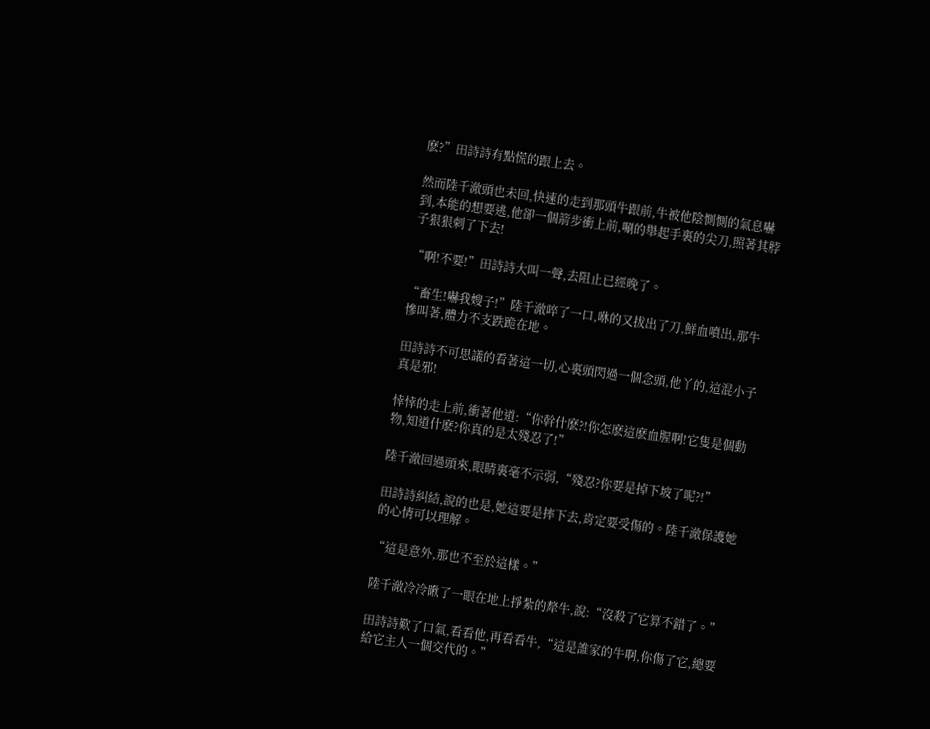麽?”田詩詩有點慌的跟上去。

然而陸千澈頭也未回,快速的走到那頭牛跟前,牛被他陰惻惻的氣息嚇到,本能的想要逃,他卻一個箭步衝上前,唰的舉起手裏的尖刀,照著其脖子狠狠刺了下去!

“啊!不要!”田詩詩大叫一聲,去阻止已經晚了。

“畜生!嚇我嫂子!”陸千澈啐了一口,咻的又拔出了刀,鮮血噴出,那牛慘叫著,體力不支跌跪在地。

田詩詩不可思議的看著這一切,心裏頭閃過一個念頭,他丫的,這混小子真是邪!

悻悻的走上前,衝著他道:“你幹什麽?!你怎麽這麽血腥啊!它隻是個動物,知道什麽?你真的是太殘忍了!”

陸千澈回過頭來,眼睛裏毫不示弱,“殘忍?你要是掉下坡了呢?!”

田詩詩糾結,說的也是,她這要是摔下去,肯定要受傷的。陸千澈保護她的心情可以理解。

“這是意外,那也不至於這樣。”

陸千澈冷冷瞅了一眼在地上掙紮的犛牛,說:“沒殺了它算不錯了。”

田詩詩歎了口氣,看看他,再看看牛,“這是誰家的牛啊,你傷了它,總要給它主人一個交代的。”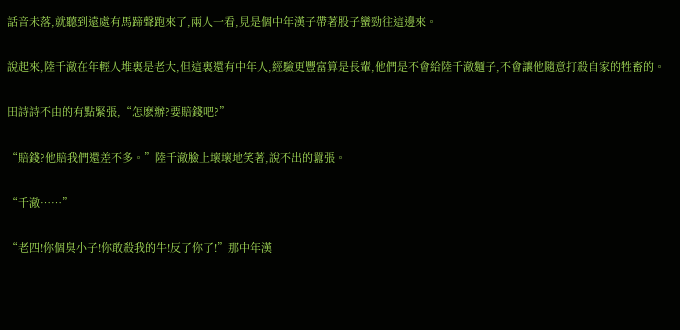話音未落,就聽到遠處有馬蹄聲跑來了,兩人一看,見是個中年漢子帶著股子蠻勁往這邊來。

說起來,陸千澈在年輕人堆裏是老大,但這裏還有中年人,經驗更豐富算是長輩,他們是不會給陸千澈麵子,不會讓他隨意打殺自家的牲畜的。

田詩詩不由的有點緊張,“怎麽辦?要賠錢吧?”

“賠錢?他賠我們還差不多。”陸千澈臉上壞壞地笑著,說不出的囂張。

“千澈……”

“老四!你個臭小子!你敢殺我的牛!反了你了!”那中年漢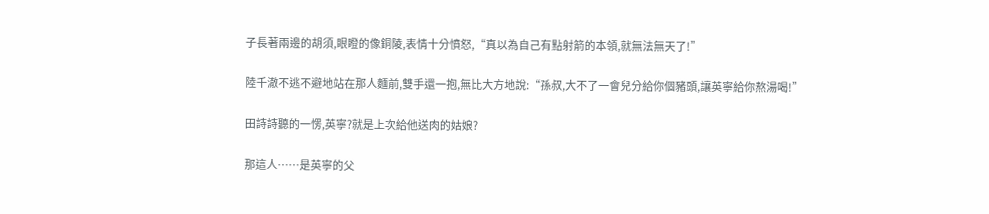子長著兩邊的胡須,眼瞪的像銅陵,表情十分憤怒,“真以為自己有點射箭的本領,就無法無天了!”

陸千澈不逃不避地站在那人麵前,雙手還一抱,無比大方地說:“孫叔,大不了一會兒分給你個豬頭,讓英寧給你熬湯喝!”

田詩詩聽的一愣,英寧?就是上次給他送肉的姑娘?

那這人……是英寧的父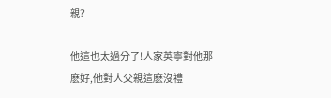親?

他這也太過分了!人家英寧對他那麽好,他對人父親這麽沒禮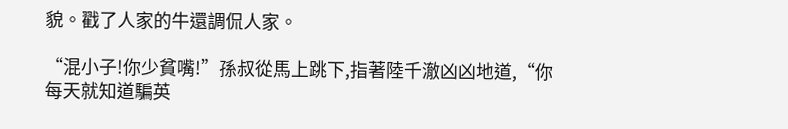貌。戳了人家的牛還調侃人家。

“混小子!你少貧嘴!”孫叔從馬上跳下,指著陸千澈凶凶地道,“你每天就知道騙英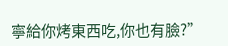寧給你烤東西吃,你也有臉?”